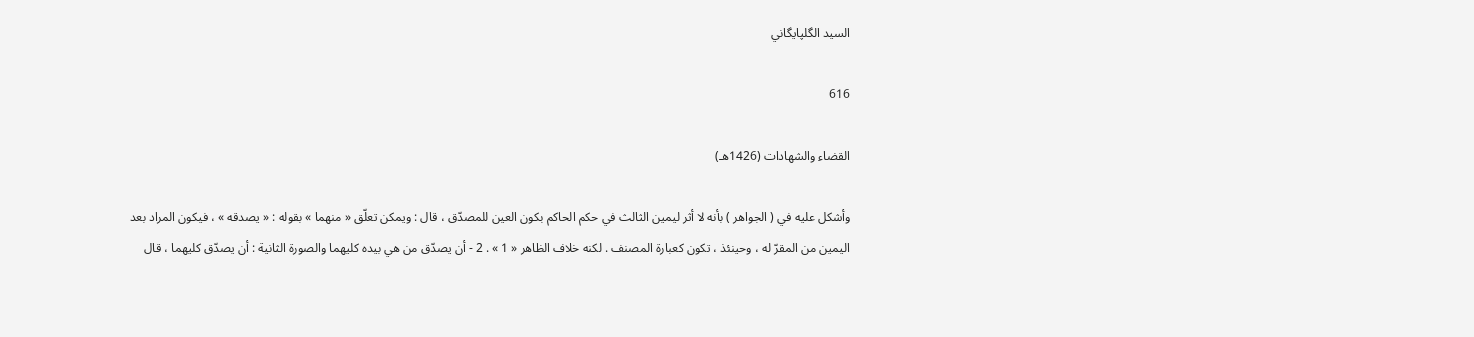السيد الگلپايگاني

616

القضاء والشهادات (1426هـ)

وأشكل عليه في ( الجواهر ) بأنه لا أثر ليمين الثالث في حكم الحاكم بكون العين للمصدّق ، قال : ويمكن تعلّق « منهما » بقوله : « يصدقه » ، فيكون المراد بعد اليمين من المقرّ له ، وحينئذ ، تكون كعبارة المصنف . لكنه خلاف الظاهر « 1 » . 2 - أن يصدّق من هي بيده كليهما والصورة الثانية : أن يصدّق كليهما ، قال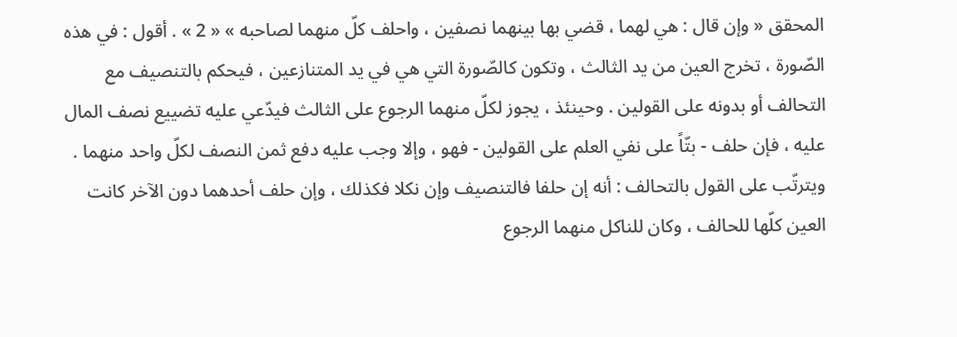المحقق « وإن قال : هي لهما ، قضي بها بينهما نصفين ، واحلف كلّ منهما لصاحبه » « 2 » . أقول : في هذه الصّورة ، تخرج العين من يد الثالث ، وتكون كالصّورة التي هي في يد المتنازعين ، فيحكم بالتنصيف مع التحالف أو بدونه على القولين . وحينئذ ، يجوز لكلّ منهما الرجوع على الثالث فيدّعي عليه تضييع نصف المال عليه ، فإن حلف - بتّاً على نفي العلم على القولين - فهو ، وإلا وجب عليه دفع ثمن النصف لكلّ واحد منهما . ويترتّب على القول بالتحالف : أنه إن حلفا فالتنصيف وإن نكلا فكذلك ، وإن حلف أحدهما دون الآخر كانت العين كلّها للحالف ، وكان للناكل منهما الرجوع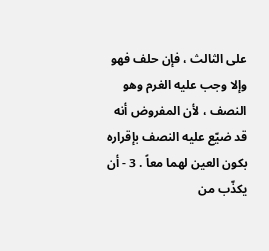على الثالث ، فإن حلف فهو وإلا وجب عليه الغرم وهو النصف ، لأن المفروض أنه قد ضيّع عليه النصف بإقراره بكون العين لهما معاً . 3 - أن يكذّب من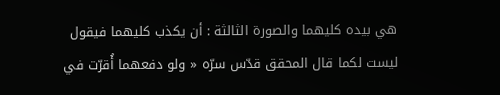هي بيده كليهما والصورة الثالثة : أن يكذب كليهما فيقول ليست لكما قال المحقق قدّس سرّه « ولو دفعهما أُقرّت في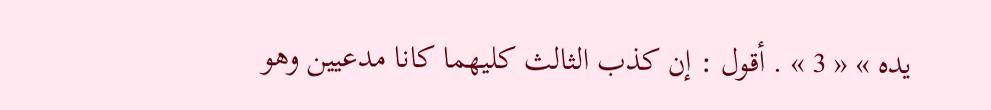يده » « 3 » . أقول : إن كذب الثالث كليهما كانا مدعيين وهو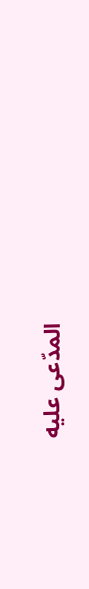المدّعى عليه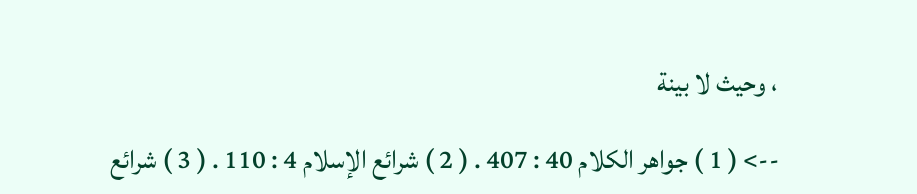، وحيث لا بينة

--> ( 1 ) جواهر الكلام 40 : 407 . ( 2 ) شرائع الإسلام 4 : 110 . ( 3 ) شرائع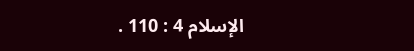الإسلام 4 : 110 .